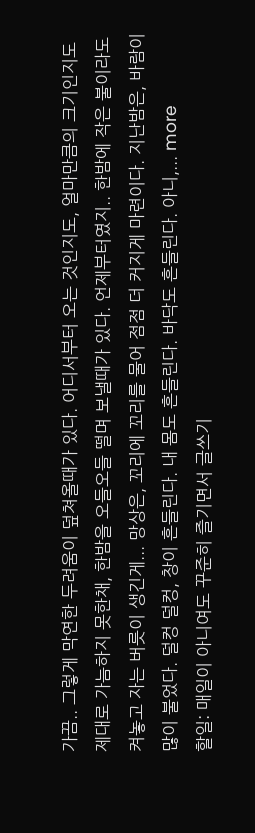가끔.. 그렇게 막연한 두려움이 덮쳐올때가 있다. 어디서부터 오는 것인지도, 얼마만큼의 크기인지도 제대로 가늠하지 못한채, 한밤을 오들오들 떨며 보낼때가 있다. 언제부터였지.. 한밤에 작은 불이라도 켜놓고 자는 버릇이 생긴게... 망상은, 꼬리에 꼬리를 물어 점점 더 커지게 마련이다. 지난밤은, 바람이 많이 불었다. 덜컹 덜컹, 창이 흔들린다. 내 몸도 흔들린다. 바닥도 흔들린다. 아니,... more
할일: 매일이 아니여도 꾸준히 즐기면서 글쓰기